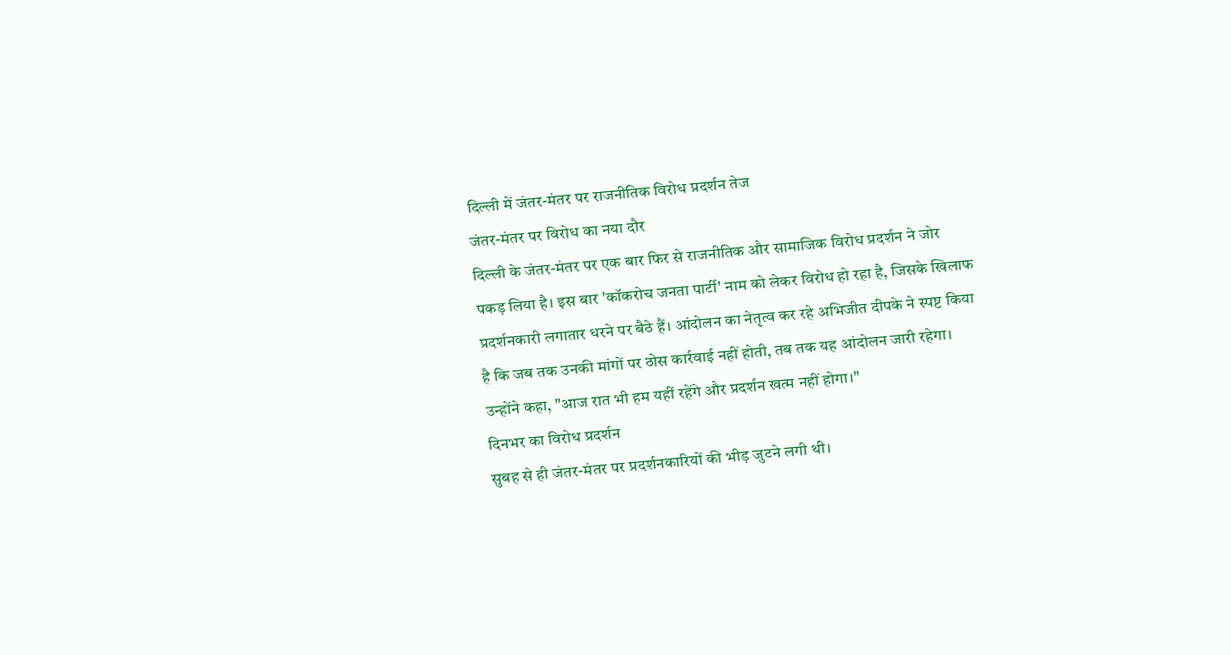दिल्ली में जंतर-मंतर पर राजनीतिक विरोध प्रदर्शन तेज
जंतर-मंतर पर विरोध का नया दौर
दिल्ली के जंतर-मंतर पर एक बार फिर से राजनीतिक और सामाजिक विरोध प्रदर्शन ने जोर पकड़ लिया है। इस बार 'कॉकरोच जनता पार्टी' नाम को लेकर विरोध हो रहा है, जिसके खिलाफ प्रदर्शनकारी लगातार धरने पर बैठे हैं। आंदोलन का नेतृत्व कर रहे अभिजीत दीपके ने स्पष्ट किया है कि जब तक उनकी मांगों पर ठोस कार्रवाई नहीं होती, तब तक यह आंदोलन जारी रहेगा। उन्होंने कहा, "आज रात भी हम यहीं रहेंगे और प्रदर्शन खत्म नहीं होगा।"
दिनभर का विरोध प्रदर्शन
सुबह से ही जंतर-मंतर पर प्रदर्शनकारियों की भीड़ जुटने लगी थी।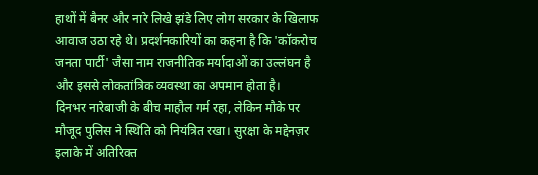हाथों में बैनर और नारे लिखे झंडे लिए लोग सरकार के खिलाफ आवाज उठा रहे थे। प्रदर्शनकारियों का कहना है कि 'कॉकरोच जनता पार्टी' जैसा नाम राजनीतिक मर्यादाओं का उल्लंघन है और इससे लोकतांत्रिक व्यवस्था का अपमान होता है।
दिनभर नारेबाजी के बीच माहौल गर्म रहा, लेकिन मौके पर मौजूद पुलिस ने स्थिति को नियंत्रित रखा। सुरक्षा के मद्देनज़र इलाके में अतिरिक्त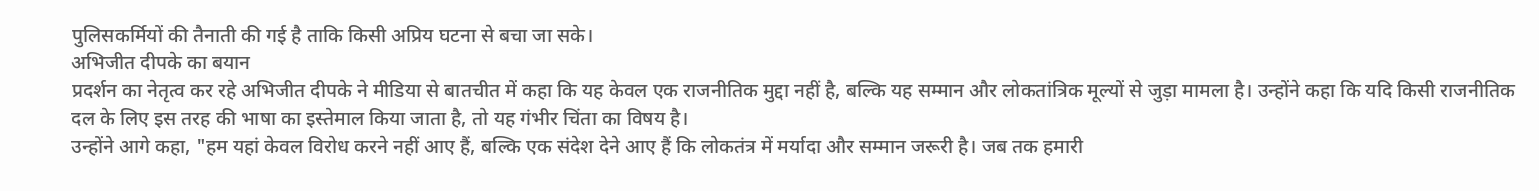पुलिसकर्मियों की तैनाती की गई है ताकि किसी अप्रिय घटना से बचा जा सके।
अभिजीत दीपके का बयान
प्रदर्शन का नेतृत्व कर रहे अभिजीत दीपके ने मीडिया से बातचीत में कहा कि यह केवल एक राजनीतिक मुद्दा नहीं है, बल्कि यह सम्मान और लोकतांत्रिक मूल्यों से जुड़ा मामला है। उन्होंने कहा कि यदि किसी राजनीतिक दल के लिए इस तरह की भाषा का इस्तेमाल किया जाता है, तो यह गंभीर चिंता का विषय है।
उन्होंने आगे कहा, "हम यहां केवल विरोध करने नहीं आए हैं, बल्कि एक संदेश देने आए हैं कि लोकतंत्र में मर्यादा और सम्मान जरूरी है। जब तक हमारी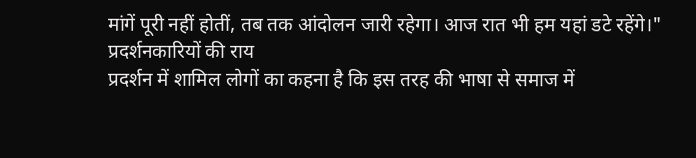मांगें पूरी नहीं होतीं, तब तक आंदोलन जारी रहेगा। आज रात भी हम यहां डटे रहेंगे।"
प्रदर्शनकारियों की राय
प्रदर्शन में शामिल लोगों का कहना है कि इस तरह की भाषा से समाज में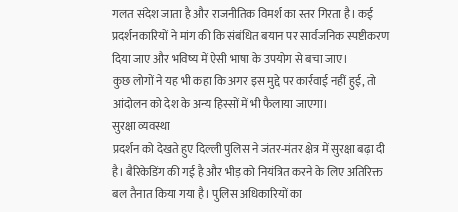गलत संदेश जाता है और राजनीतिक विमर्श का स्तर गिरता है। कई प्रदर्शनकारियों ने मांग की कि संबंधित बयान पर सार्वजनिक स्पष्टीकरण दिया जाए और भविष्य में ऐसी भाषा के उपयोग से बचा जाए।
कुछ लोगों ने यह भी कहा कि अगर इस मुद्दे पर कार्रवाई नहीं हुई, तो आंदोलन को देश के अन्य हिस्सों में भी फैलाया जाएगा।
सुरक्षा व्यवस्था
प्रदर्शन को देखते हुए दिल्ली पुलिस ने जंतर-मंतर क्षेत्र में सुरक्षा बढ़ा दी है। बैरिकेडिंग की गई है और भीड़ को नियंत्रित करने के लिए अतिरिक्त बल तैनात किया गया है। पुलिस अधिकारियों का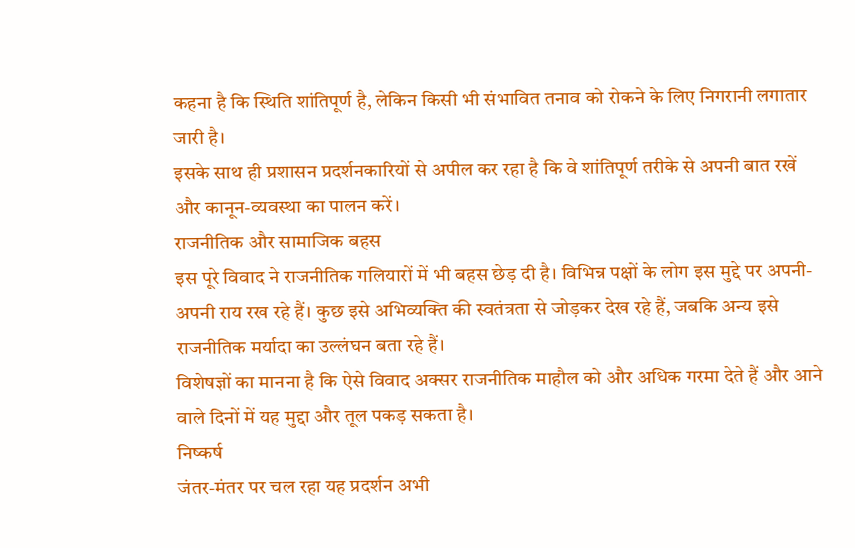कहना है कि स्थिति शांतिपूर्ण है, लेकिन किसी भी संभावित तनाव को रोकने के लिए निगरानी लगातार जारी है।
इसके साथ ही प्रशासन प्रदर्शनकारियों से अपील कर रहा है कि वे शांतिपूर्ण तरीके से अपनी बात रखें और कानून-व्यवस्था का पालन करें।
राजनीतिक और सामाजिक बहस
इस पूरे विवाद ने राजनीतिक गलियारों में भी बहस छेड़ दी है। विभिन्न पक्षों के लोग इस मुद्दे पर अपनी-अपनी राय रख रहे हैं। कुछ इसे अभिव्यक्ति की स्वतंत्रता से जोड़कर देख रहे हैं, जबकि अन्य इसे राजनीतिक मर्यादा का उल्लंघन बता रहे हैं।
विशेषज्ञों का मानना है कि ऐसे विवाद अक्सर राजनीतिक माहौल को और अधिक गरमा देते हैं और आने वाले दिनों में यह मुद्दा और तूल पकड़ सकता है।
निष्कर्ष
जंतर-मंतर पर चल रहा यह प्रदर्शन अभी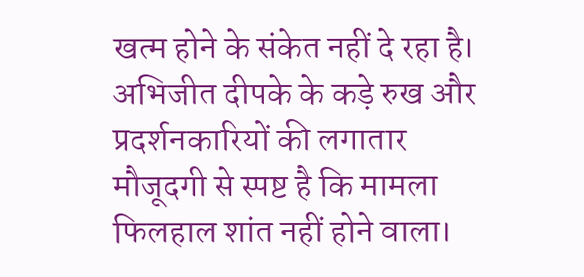खत्म होने के संकेत नहीं दे रहा है। अभिजीत दीपके के कड़े रुख और प्रदर्शनकारियों की लगातार मौजूदगी से स्पष्ट है कि मामला फिलहाल शांत नहीं होने वाला।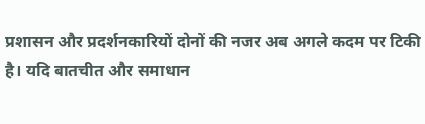प्रशासन और प्रदर्शनकारियों दोनों की नजर अब अगले कदम पर टिकी है। यदि बातचीत और समाधान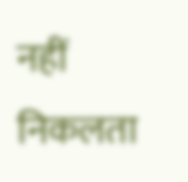नहीं निकलता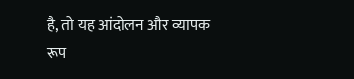है, तो यह आंदोलन और व्यापक रूप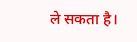ले सकता है।